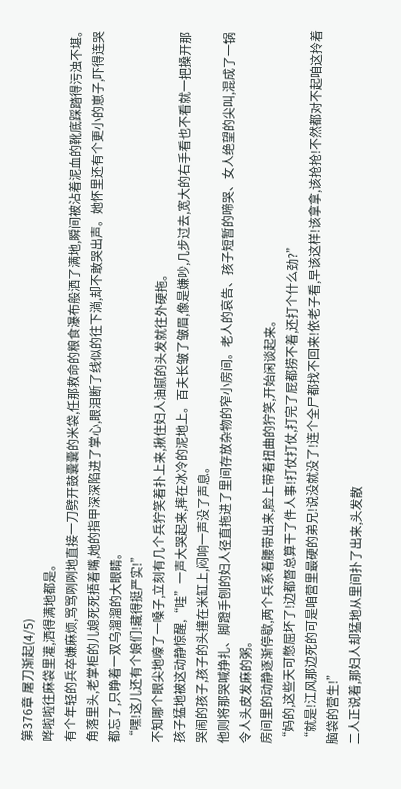第376章 屠刀渐起(4/5)
哗啦啦往麻袋里灌,洒得满地都是。
有个年轻的兵卒嫌麻烦,骂骂咧咧地直接一刀劈开鼓囊囊的米袋,任那救命的粮食瀑布般洒了满地,瞬间被沾着泥血的靴底踩踏得污浊不堪。
角落里头,老掌柜的儿媳死死捂着嘴,她的指甲深深陷进了掌心,眼泪断了线似的往下淌,却不敢哭出声。她怀里还有个更小的崽子,吓得连哭都忘了,只睁着一双乌溜溜的大眼睛。
“嘿!这儿还有个娘们!藏得挺严实!”
不知哪个眼尖地嚎了一嗓子,立刻有几个兵狞笑着扑上来,揪住妇人油腻的头发就往外硬拖。
孩子猛地被这动静惊醒,“哇”一声大哭起来,摔在冰冷的泥地上。百夫长皱了皱眉,像是嫌吵,几步过去,宽大的右手看也不看就一把搡开那哭闹的孩子,孩子的头撞在米缸上,闷响一声没了声息。
他则将那哭喊挣扎、脚蹬手刨的妇人径直拖进了里间存放杂物的窄小房间。老人的哀告、孩子短暂的啼哭、女人绝望的尖叫,混成了一锅令人头皮发麻的粥。
房间里的动静逐渐停歇,两个兵系着腰带出来,脸上带着扭曲的狞笑,开始闲谈起来。
“妈的,这些天可憋屈坏了!边都督总算干了件人事!打仗打仗,打完了屁都捞不着,还打个什么劲?”
“就是!江风那边死的可是咱营里最硬的弟兄!说没就没了!连个全尸都找不回来!依老子看,早该这样!该拿拿,该抢抢!不然都对不起咱这拎着脑袋的营生!”
二人正说着,那妇人却猛地从里间扑了出来,头发散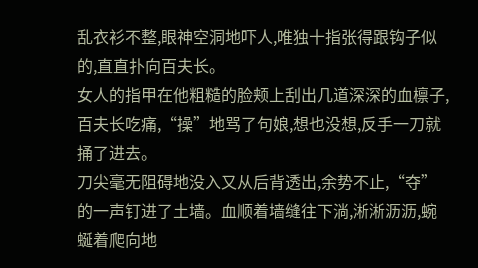乱衣衫不整,眼神空洞地吓人,唯独十指张得跟钩子似的,直直扑向百夫长。
女人的指甲在他粗糙的脸颊上刮出几道深深的血檩子,百夫长吃痛,“操”地骂了句娘,想也没想,反手一刀就捅了进去。
刀尖毫无阻碍地没入又从后背透出,余势不止,“夺”的一声钉进了土墙。血顺着墙缝往下淌,淅淅沥沥,蜿蜒着爬向地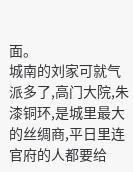面。
城南的刘家可就气派多了,高门大院,朱漆铜环,是城里最大的丝绸商,平日里连官府的人都要给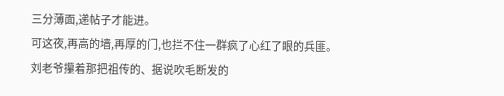三分薄面,递帖子才能进。
可这夜,再高的墙,再厚的门,也拦不住一群疯了心红了眼的兵匪。
刘老爷攥着那把祖传的、据说吹毛断发的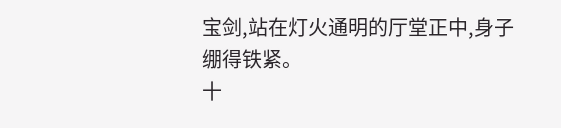宝剑,站在灯火通明的厅堂正中,身子绷得铁紧。
十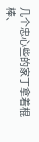几个忠心些的家丁拿着棍棒、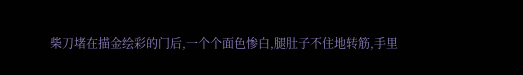柴刀堵在描金绘彩的门后,一个个面色惨白,腿肚子不住地转筋,手里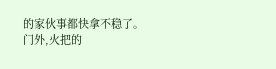的家伙事都快拿不稳了。
门外,火把的